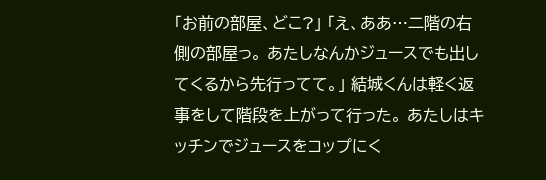「お前の部屋、どこ?」 「え、ああ…二階の右側の部屋っ。 あたしなんかジュースでも出してくるから先行ってて。」 結城くんは軽く返事をして階段を上がって行った。 あたしはキッチンでジュースをコップにく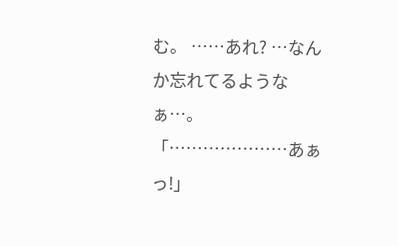む。 ……あれ? …なんか忘れてるようなぁ…。 「…………………あぁっ!」